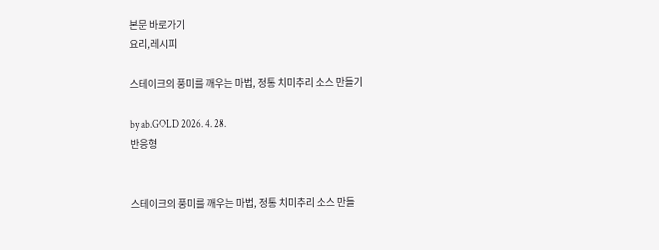본문 바로가기
요리,레시피

스테이크의 풍미를 깨우는 마법, 정통 치미추리 소스 만들기

by ab.GOLD 2026. 4. 28.
반응형


스테이크의 풍미를 깨우는 마법, 정통 치미추리 소스 만들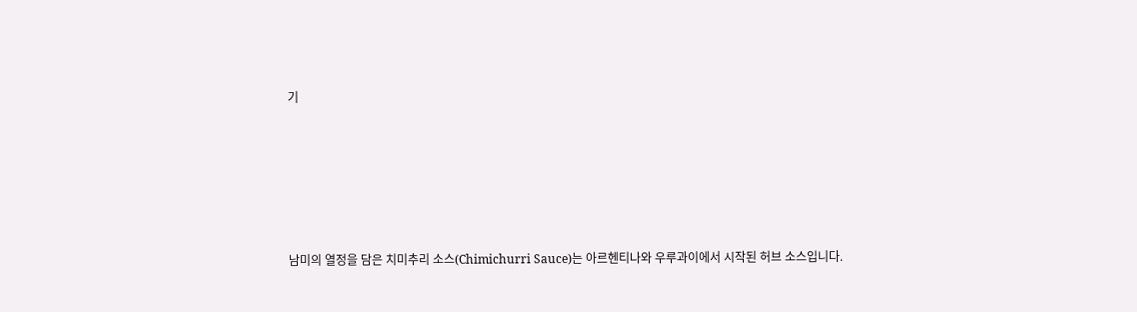기






남미의 열정을 담은 치미추리 소스(Chimichurri Sauce)는 아르헨티나와 우루과이에서 시작된 허브 소스입니다.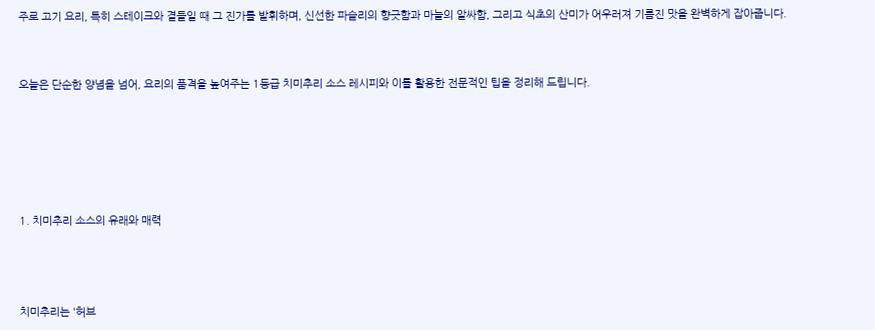주로 고기 요리, 특히 스테이크와 곁들일 때 그 진가를 발휘하며, 신선한 파슬리의 향긋함과 마늘의 알싸함, 그리고 식초의 산미가 어우러져 기름진 맛을 완벽하게 잡아줍니다.


오늘은 단순한 양념을 넘어, 요리의 품격을 높여주는 1등급 치미추리 소스 레시피와 이를 활용한 전문적인 팁을 정리해 드립니다.





1. 치미추리 소스의 유래와 매력



치미추리는 '허브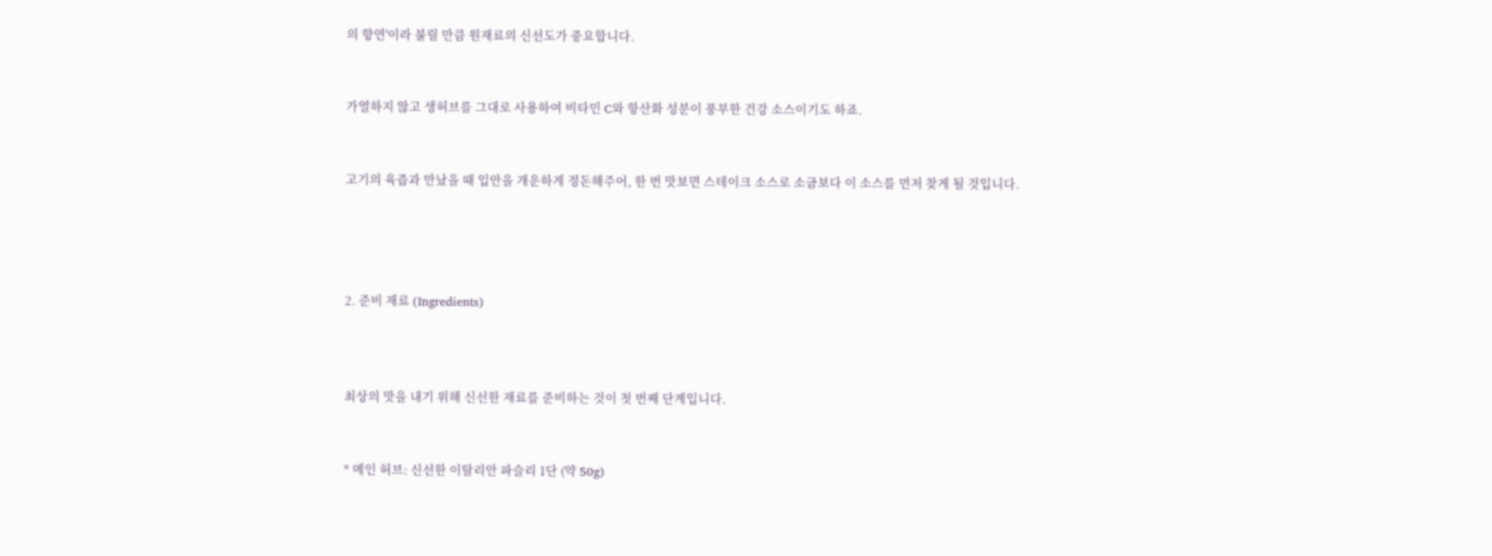의 향연'이라 불릴 만큼 원재료의 신선도가 중요합니다.


가열하지 않고 생허브를 그대로 사용하여 비타민 C와 항산화 성분이 풍부한 건강 소스이기도 하죠.


고기의 육즙과 만났을 때 입안을 개운하게 정돈해주어, 한 번 맛보면 스테이크 소스로 소금보다 이 소스를 먼저 찾게 될 것입니다.




2. 준비 재료 (Ingredients)



최상의 맛을 내기 위해 신선한 재료를 준비하는 것이 첫 번째 단계입니다.


* 메인 허브: 신선한 이탈리안 파슬리 1단 (약 50g)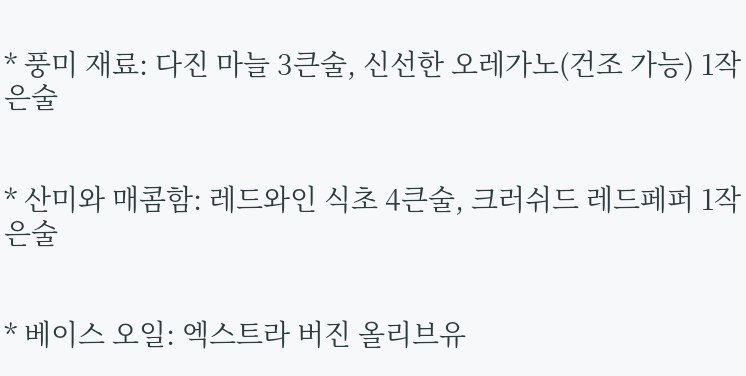* 풍미 재료: 다진 마늘 3큰술, 신선한 오레가노(건조 가능) 1작은술


* 산미와 매콤함: 레드와인 식초 4큰술, 크러쉬드 레드페퍼 1작은술


* 베이스 오일: 엑스트라 버진 올리브유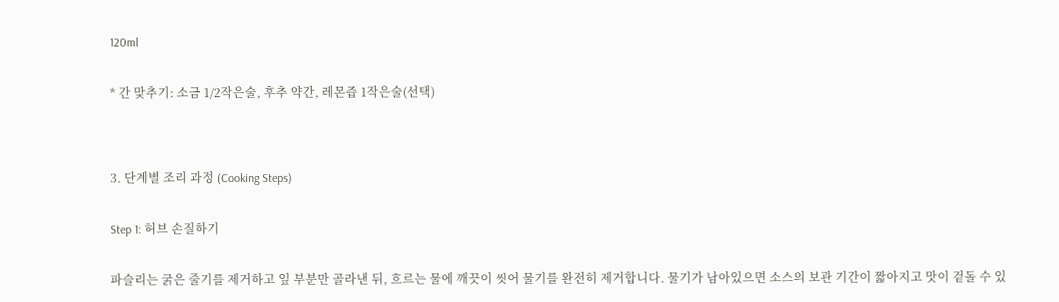120ml


* 간 맞추기: 소금 1/2작은술, 후추 약간, 레몬즙 1작은술(선택)




3. 단계별 조리 과정 (Cooking Steps)


Step 1: 허브 손질하기


파슬리는 굵은 줄기를 제거하고 잎 부분만 골라낸 뒤, 흐르는 물에 깨끗이 씻어 물기를 완전히 제거합니다. 물기가 남아있으면 소스의 보관 기간이 짧아지고 맛이 겉돌 수 있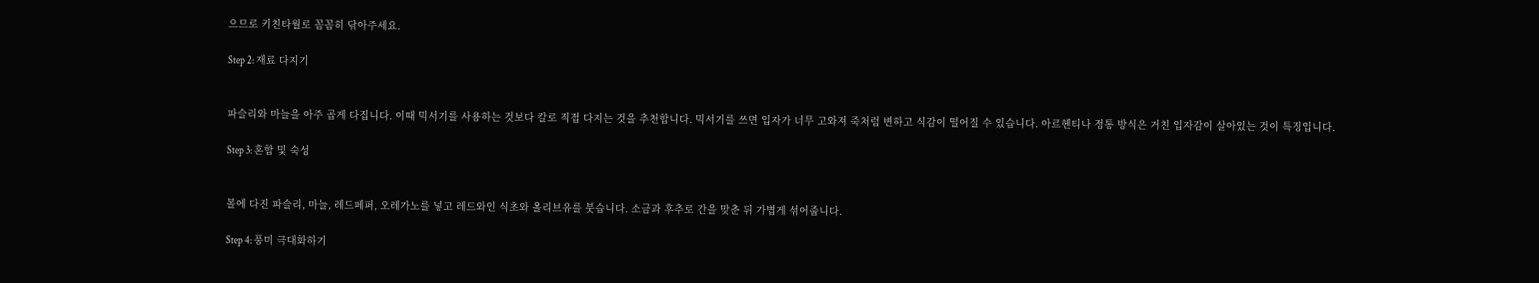으므로 키친타월로 꼼꼼히 닦아주세요.

Step 2: 재료 다지기


파슬리와 마늘을 아주 곱게 다집니다. 이때 믹서기를 사용하는 것보다 칼로 직접 다지는 것을 추천합니다. 믹서기를 쓰면 입자가 너무 고와져 죽처럼 변하고 식감이 떨어질 수 있습니다. 아르헨티나 정통 방식은 거친 입자감이 살아있는 것이 특징입니다.

Step 3: 혼합 및 숙성


볼에 다진 파슬리, 마늘, 레드페퍼, 오레가노를 넣고 레드와인 식초와 올리브유를 붓습니다. 소금과 후추로 간을 맞춘 뒤 가볍게 섞어줍니다.

Step 4: 풍미 극대화하기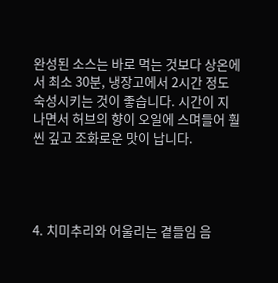완성된 소스는 바로 먹는 것보다 상온에서 최소 30분, 냉장고에서 2시간 정도 숙성시키는 것이 좋습니다. 시간이 지나면서 허브의 향이 오일에 스며들어 훨씬 깊고 조화로운 맛이 납니다.




4. 치미추리와 어울리는 곁들임 음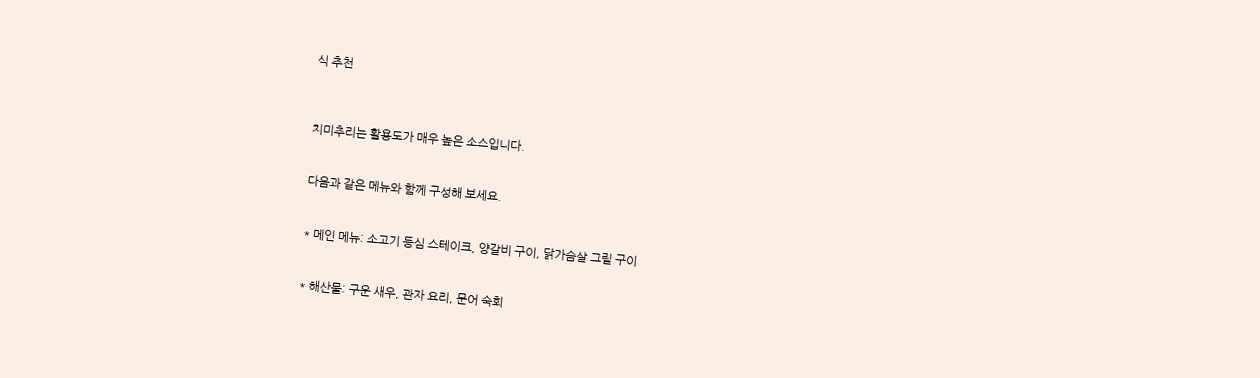식 추천



치미추리는 활용도가 매우 높은 소스입니다.


다음과 같은 메뉴와 함께 구성해 보세요.


* 메인 메뉴: 소고기 등심 스테이크, 양갈비 구이, 닭가슴살 그릴 구이


* 해산물: 구운 새우, 관자 요리, 문어 숙회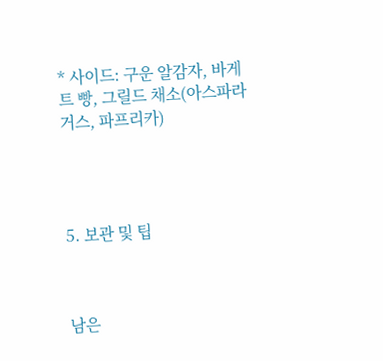* 사이드: 구운 알감자, 바게트 빵, 그릴드 채소(아스파라거스, 파프리카)




5. 보관 및 팁



남은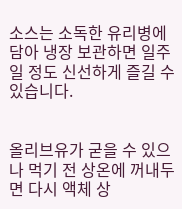소스는 소독한 유리병에 담아 냉장 보관하면 일주일 정도 신선하게 즐길 수 있습니다.


올리브유가 굳을 수 있으나 먹기 전 상온에 꺼내두면 다시 액체 상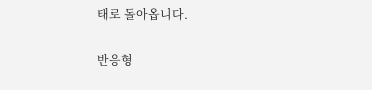태로 돌아옵니다.

반응형